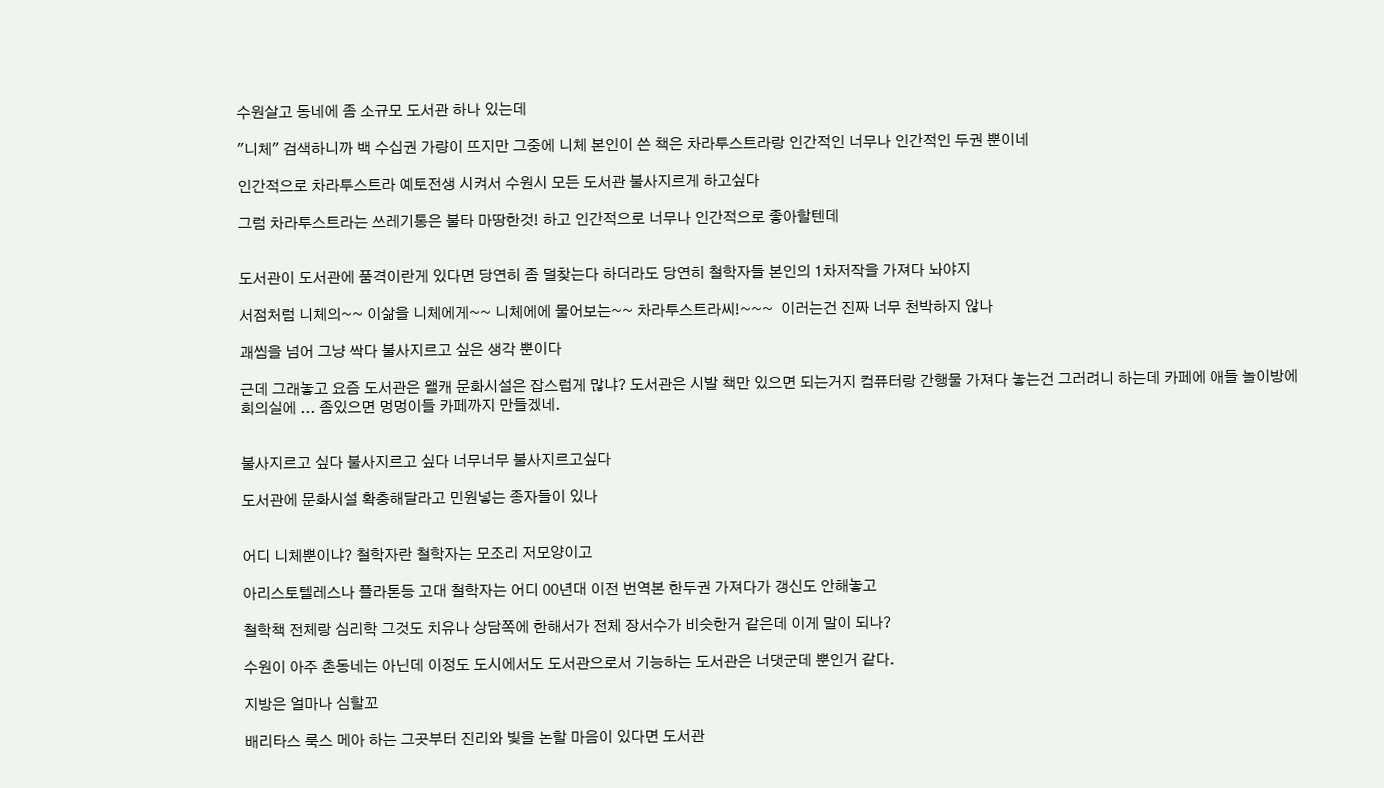수원살고 동네에 좀 소규모 도서관 하나 있는데

"니체" 검색하니까 백 수십권 가량이 뜨지만 그중에 니체 본인이 쓴 책은 차라투스트라랑 인간적인 너무나 인간적인 두권 뿐이네

인간적으로 차라투스트라 예토전생 시켜서 수원시 모든 도서관 불사지르게 하고싶다

그럼 차라투스트라는 쓰레기통은 불타 마땅한것! 하고 인간적으로 너무나 인간적으로 좋아할텐데


도서관이 도서관에 품격이란게 있다면 당연히 좀 덜찾는다 하더라도 당연히 철학자들 본인의 1차저작을 가져다 놔야지

서점처럼 니체의~~ 이삶을 니체에게~~ 니체에에 물어보는~~ 차라투스트라씨!~~~  이러는건 진짜 너무 천박하지 않나

괘씸을 넘어 그냥 싹다 불사지르고 싶은 생각 뿐이다

근데 그래놓고 요즘 도서관은 왤캐 문화시설은 잡스럽게 많냐? 도서관은 시발 책만 있으면 되는거지 컴퓨터랑 간행물 가져다 놓는건 그러려니 하는데 카페에 애들 놀이방에 회의실에 ... 좀있으면 멍멍이들 카페까지 만들겠네.


불사지르고 싶다 불사지르고 싶다 너무너무 불사지르고싶다

도서관에 문화시설 확충해달라고 민원넣는 종자들이 있나


어디 니체뿐이냐? 철학자란 철학자는 모조리 저모양이고

아리스토텔레스나 플라톤등 고대 철학자는 어디 00년대 이전 번역본 한두권 가져다가 갱신도 안해놓고

철학책 전체랑 심리학 그것도 치유나 상담쪽에 한해서가 전체 장서수가 비슷한거 같은데 이게 말이 되나?

수원이 아주 촌동네는 아닌데 이정도 도시에서도 도서관으로서 기능하는 도서관은 너댓군데 뿐인거 같다.

지방은 얼마나 심할꼬

배리타스 룩스 메아 하는 그곳부터 진리와 빛을 논할 마음이 있다면 도서관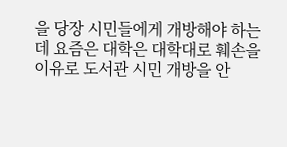을 당장 시민들에게 개방해야 하는데 요즘은 대학은 대학대로 훼손을 이유로 도서관 시민 개방을 안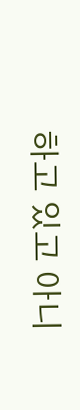하고 있고 아니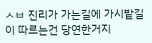ㅅㅂ 진리가 가는길에 가시밭길이 따르는건 당연한거지